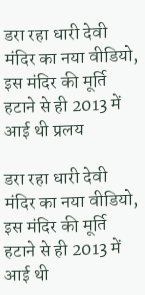डरा रहा धारी देवी मंदिर का नया वीडियो, इस मंदिर की मूर्ति हटाने से ही 2013 में आई थी प्रलय

डरा रहा धारी देवी मंदिर का नया वीडियो, इस मंदिर की मूर्ति हटाने से ही 2013 में आई थी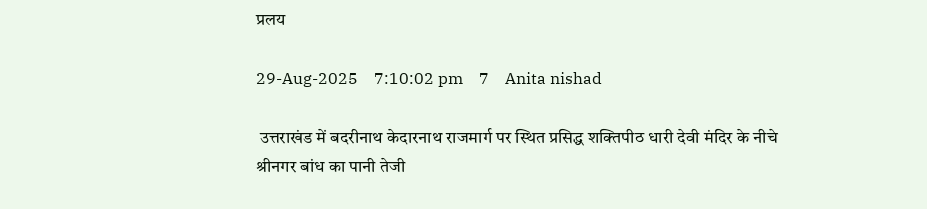प्रलय

29-Aug-2025    7:10:02 pm    7    Anita nishad

 उत्तराखंड में बदरीनाथ केदारनाथ राजमार्ग पर स्थित प्रसिद्ध शक्तिपीठ धारी देवी मंदिर के नीचे श्रीनगर बांध का पानी तेजी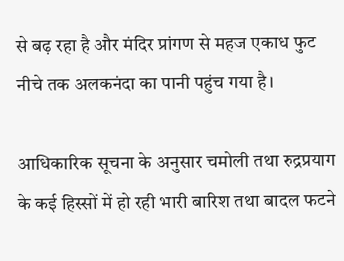से बढ़ रहा है और मंदिर प्रांगण से महज एकाध फुट नीचे तक अलकनंदा का पानी पहुंच गया है।

आधिकारिक सूचना के अनुसार चमोली तथा रुद्रप्रयाग के कई हिस्सों में हो रही भारी बारिश तथा बादल फटने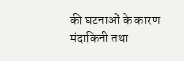की घटनाओं के कारण मंदाकिनी तथा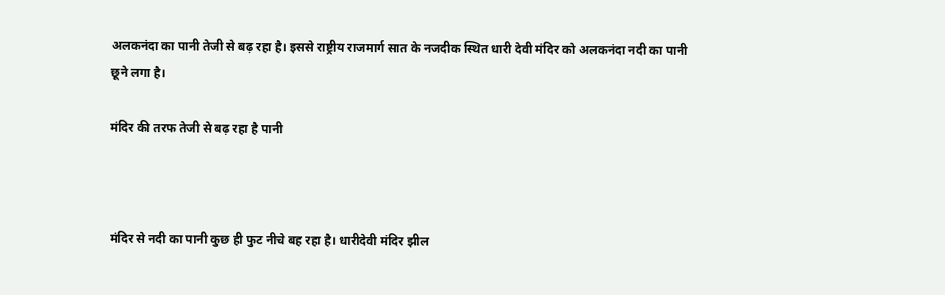अलकनंदा का पानी तेजी से बढ़ रहा है। इससे राष्ट्रीय राजमार्ग सात के नजदीक स्थित धारी देवी मंदिर को अलकनंदा नदी का पानी छूने लगा है।

मंदिर की तरफ तेजी से बढ़ रहा है पानी



मंदिर से नदी का पानी कुछ ही फुट नीचे बह रहा है। धारीदेवी मंदिर झील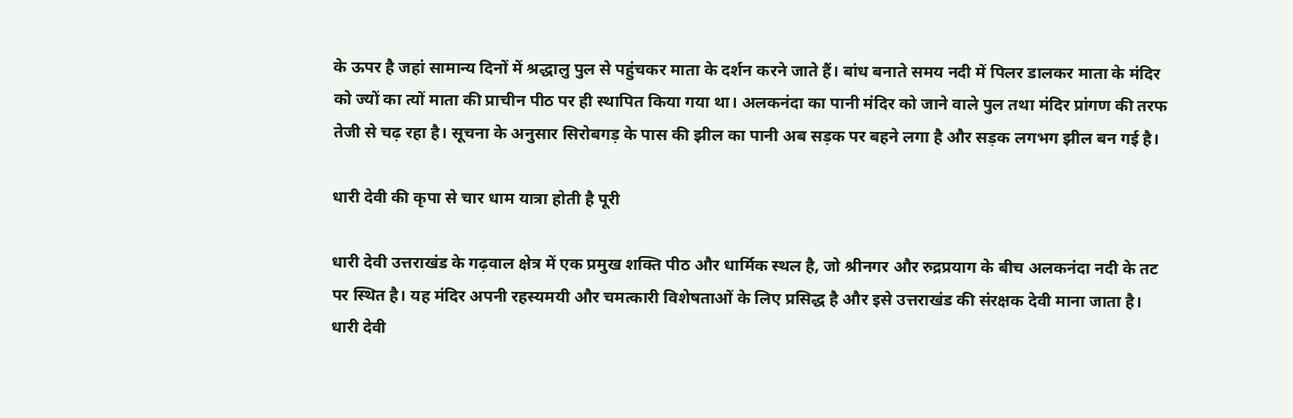के ऊपर है जहां सामान्य दिनों में श्रद्धालु पुल से पहुंचकर माता के दर्शन करने जाते हैं। बांध बनाते समय नदी में पिलर डालकर माता के मंदिर को ज्यों का त्यों माता की प्राचीन पीठ पर ही स्थापित किया गया था। अलकनंदा का पानी मंदिर को जाने वाले पुल तथा मंदिर प्रांगण की तरफ तेजी से चढ़ रहा है। सूचना के अनुसार सिरोबगड़ के पास की झील का पानी अब सड़क पर बहने लगा है और सड़क लगभग झील बन गई है।

धारी देवी की कृपा से चार धाम यात्रा होती है पूरी

धारी देवी उत्तराखंड के गढ़वाल क्षेत्र में एक प्रमुख शक्ति पीठ और धार्मिक स्थल है, जो श्रीनगर और रुद्रप्रयाग के बीच अलकनंदा नदी के तट पर स्थित है। यह मंदिर अपनी रहस्यमयी और चमत्कारी विशेषताओं के लिए प्रसिद्ध है और इसे उत्तराखंड की संरक्षक देवी माना जाता है। धारी देवी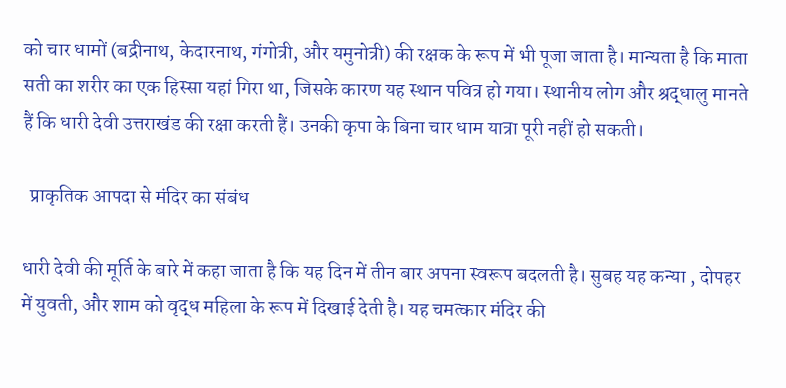को चार धामों (बद्रीनाथ, केदारनाथ, गंगोत्री, और यमुनोत्री) की रक्षक के रूप में भी पूजा जाता है। मान्यता है कि माता सती का शरीर का एक हिस्सा यहां गिरा था, जिसके कारण यह स्थान पवित्र हो गया। स्थानीय लोग और श्रद्धालु मानते हैं कि धारी देवी उत्तराखंड की रक्षा करती हैं। उनकी कृपा के बिना चार धाम यात्रा पूरी नहीं हो सकती।

  प्राकृतिक आपदा से मंदिर का संबंध

धारी देवी की मूर्ति के बारे में कहा जाता है कि यह दिन में तीन बार अपना स्वरूप बदलती है। सुबह यह कन्या , दोपहर में युवती, और शाम को वृद्ध महिला के रूप में दिखाई देती है। यह चमत्कार मंदिर की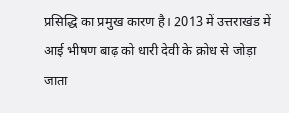प्रसिद्धि का प्रमुख कारण है। 2013 में उत्तराखंड में आई भीषण बाढ़ को धारी देवी के क्रोध से जोड़ा जाता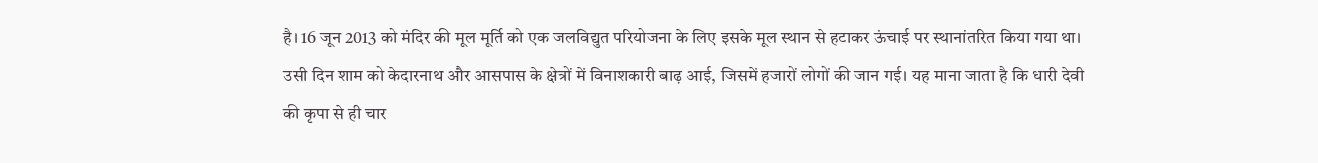है। 16 जून 2013 को मंदिर की मूल मूर्ति को एक जलविद्युत परियोजना के लिए इसके मूल स्थान से हटाकर ऊंचाई पर स्थानांतरित किया गया था। उसी दिन शाम को केदारनाथ और आसपास के क्षेत्रों में विनाशकारी बाढ़ आई, जिसमें हजारों लोगों की जान गई। यह माना जाता है कि धारी देवी की कृपा से ही चार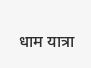धाम यात्रा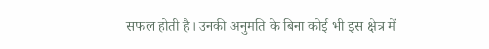सफल होती है। उनकी अनुमति के बिना कोई भी इस क्षेत्र में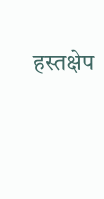हस्तक्षेप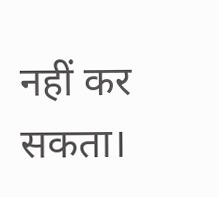नहीं कर सकता।